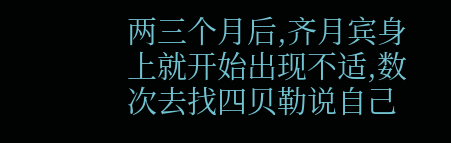两三个月后,齐月宾身上就开始出现不适,数次去找四贝勒说自己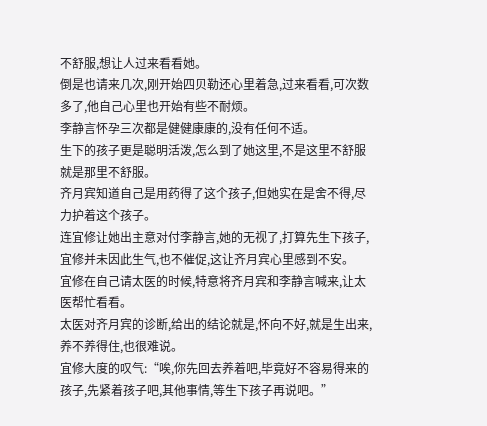不舒服,想让人过来看看她。
倒是也请来几次,刚开始四贝勒还心里着急,过来看看,可次数多了,他自己心里也开始有些不耐烦。
李静言怀孕三次都是健健康康的,没有任何不适。
生下的孩子更是聪明活泼,怎么到了她这里,不是这里不舒服就是那里不舒服。
齐月宾知道自己是用药得了这个孩子,但她实在是舍不得,尽力护着这个孩子。
连宜修让她出主意对付李静言,她的无视了,打算先生下孩子,宜修并未因此生气,也不催促,这让齐月宾心里感到不安。
宜修在自己请太医的时候,特意将齐月宾和李静言喊来,让太医帮忙看看。
太医对齐月宾的诊断,给出的结论就是,怀向不好,就是生出来,养不养得住,也很难说。
宜修大度的叹气:“唉,你先回去养着吧,毕竟好不容易得来的孩子,先紧着孩子吧,其他事情,等生下孩子再说吧。”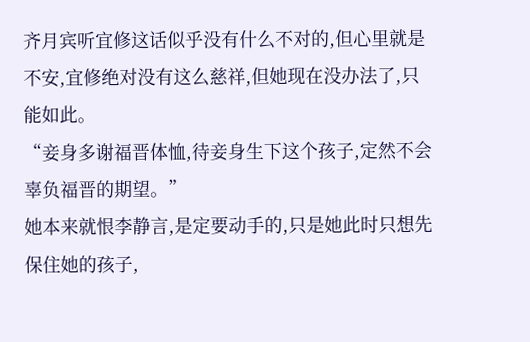齐月宾听宜修这话似乎没有什么不对的,但心里就是不安,宜修绝对没有这么慈祥,但她现在没办法了,只能如此。
“妾身多谢福晋体恤,待妾身生下这个孩子,定然不会辜负福晋的期望。”
她本来就恨李静言,是定要动手的,只是她此时只想先保住她的孩子,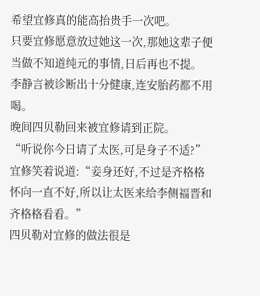希望宜修真的能高抬贵手一次吧。
只要宜修愿意放过她这一次,那她这辈子便当做不知道纯元的事情,日后再也不提。
李静言被诊断出十分健康,连安胎药都不用喝。
晚间四贝勒回来被宜修请到正院。
“听说你今日请了太医,可是身子不适?”
宜修笑着说道:“妾身还好,不过是齐格格怀向一直不好,所以让太医来给李侧福晋和齐格格看看。”
四贝勒对宜修的做法很是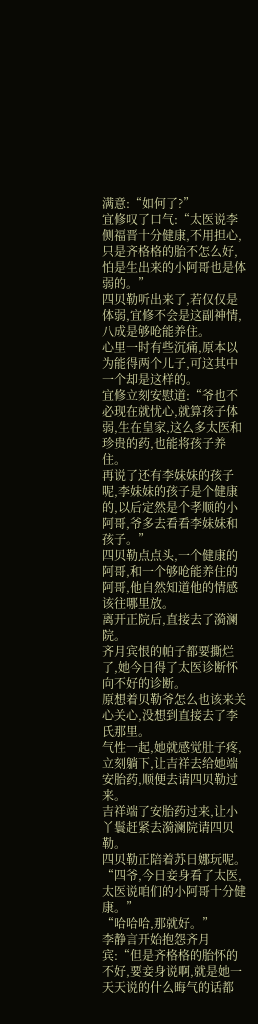满意:“如何了?”
宜修叹了口气:“太医说李侧福晋十分健康,不用担心,只是齐格格的胎不怎么好,怕是生出来的小阿哥也是体弱的。”
四贝勒听出来了,若仅仅是体弱,宜修不会是这副神情,八成是够呛能养住。
心里一时有些沉痛,原本以为能得两个儿子,可这其中一个却是这样的。
宜修立刻安慰道:“爷也不必现在就忧心,就算孩子体弱,生在皇家,这么多太医和珍贵的药,也能将孩子养住。
再说了还有李妹妹的孩子呢,李妹妹的孩子是个健康的,以后定然是个孝顺的小阿哥,爷多去看看李妹妹和孩子。”
四贝勒点点头,一个健康的阿哥,和一个够呛能养住的阿哥,他自然知道他的情感该往哪里放。
离开正院后,直接去了漪澜院。
齐月宾恨的帕子都要撕烂了,她今日得了太医诊断怀向不好的诊断。
原想着贝勒爷怎么也该来关心关心,没想到直接去了李氏那里。
气性一起,她就感觉肚子疼,立刻躺下,让吉祥去给她端安胎药,顺便去请四贝勒过来。
吉祥端了安胎药过来,让小丫鬟赶紧去漪澜院请四贝勒。
四贝勒正陪着苏日娜玩呢。
“四爷,今日妾身看了太医,太医说咱们的小阿哥十分健康。”
“哈哈哈,那就好。”
李静言开始抱怨齐月宾:“但是齐格格的胎怀的不好,要妾身说啊,就是她一天天说的什么晦气的话都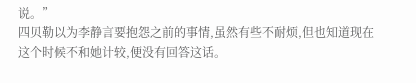说。”
四贝勒以为李静言要抱怨之前的事情,虽然有些不耐烦,但也知道现在这个时候不和她计较,便没有回答这话。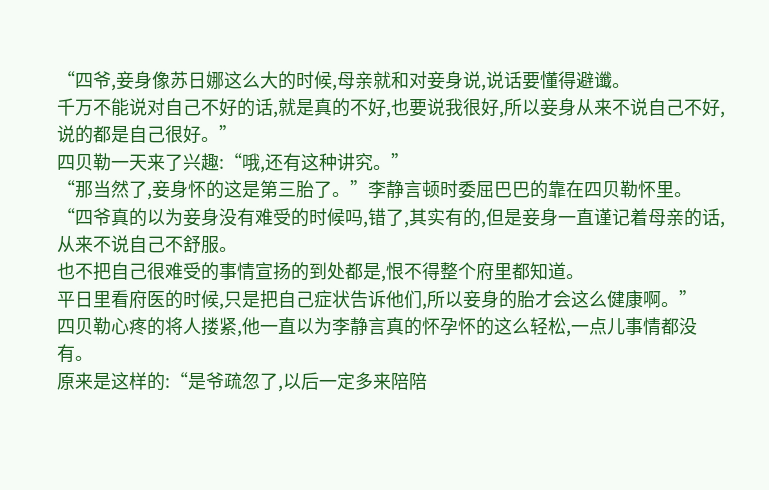“四爷,妾身像苏日娜这么大的时候,母亲就和对妾身说,说话要懂得避谶。
千万不能说对自己不好的话,就是真的不好,也要说我很好,所以妾身从来不说自己不好,说的都是自己很好。”
四贝勒一天来了兴趣:“哦,还有这种讲究。”
“那当然了,妾身怀的这是第三胎了。”李静言顿时委屈巴巴的靠在四贝勒怀里。
“四爷真的以为妾身没有难受的时候吗,错了,其实有的,但是妾身一直谨记着母亲的话,从来不说自己不舒服。
也不把自己很难受的事情宣扬的到处都是,恨不得整个府里都知道。
平日里看府医的时候,只是把自己症状告诉他们,所以妾身的胎才会这么健康啊。”
四贝勒心疼的将人搂紧,他一直以为李静言真的怀孕怀的这么轻松,一点儿事情都没有。
原来是这样的:“是爷疏忽了,以后一定多来陪陪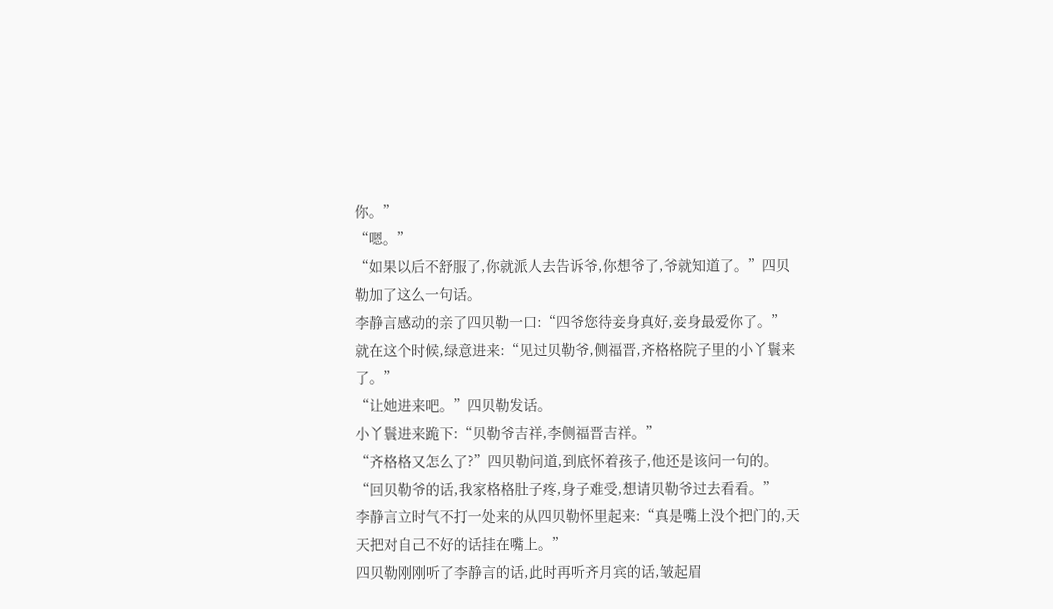你。”
“嗯。”
“如果以后不舒服了,你就派人去告诉爷,你想爷了,爷就知道了。”四贝勒加了这么一句话。
李静言感动的亲了四贝勒一口:“四爷您待妾身真好,妾身最爱你了。”
就在这个时候,绿意进来:“见过贝勒爷,侧福晋,齐格格院子里的小丫鬟来了。”
“让她进来吧。”四贝勒发话。
小丫鬟进来跪下:“贝勒爷吉祥,李侧福晋吉祥。”
“齐格格又怎么了?”四贝勒问道,到底怀着孩子,他还是该问一句的。
“回贝勒爷的话,我家格格肚子疼,身子难受,想请贝勒爷过去看看。”
李静言立时气不打一处来的从四贝勒怀里起来:“真是嘴上没个把门的,天天把对自己不好的话挂在嘴上。”
四贝勒刚刚听了李静言的话,此时再听齐月宾的话,皱起眉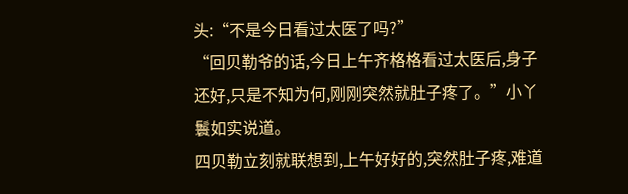头:“不是今日看过太医了吗?”
“回贝勒爷的话,今日上午齐格格看过太医后,身子还好,只是不知为何,刚刚突然就肚子疼了。”小丫鬟如实说道。
四贝勒立刻就联想到,上午好好的,突然肚子疼,难道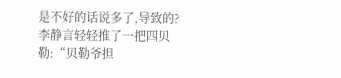是不好的话说多了,导致的?
李静言轻轻推了一把四贝勒:“贝勒爷担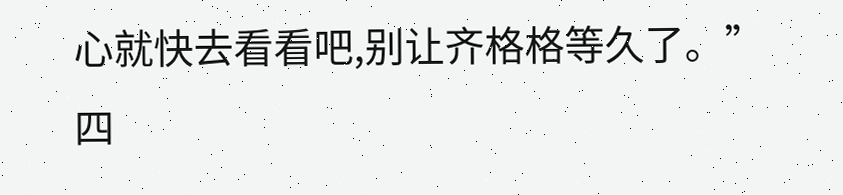心就快去看看吧,别让齐格格等久了。”
四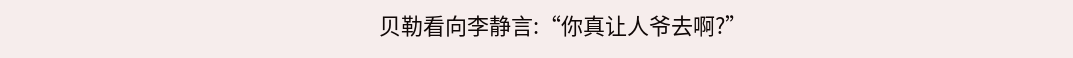贝勒看向李静言:“你真让人爷去啊?”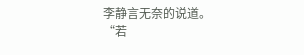李静言无奈的说道。
“若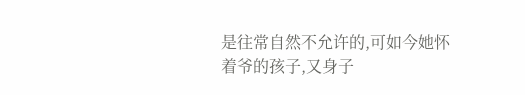是往常自然不允许的,可如今她怀着爷的孩子,又身子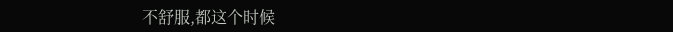不舒服,都这个时候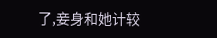了,妾身和她计较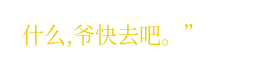什么,爷快去吧。”